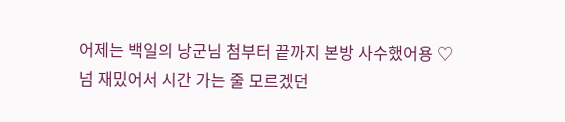어제는 백일의 낭군님 첨부터 끝까지 본방 사수했어용 ♡
넘 재밌어서 시간 가는 줄 모르겠던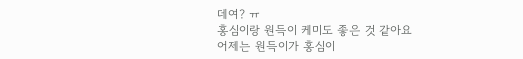데여? ㅠ
홍심이랑 원득이 케미도 좋은 것 같아요
어제는 원득이가 홍심이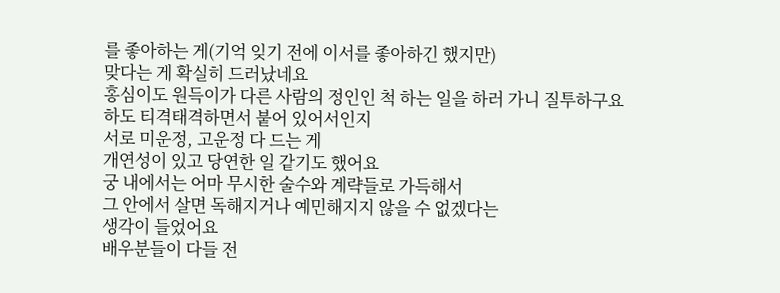를 좋아하는 게(기억 잊기 전에 이서를 좋아하긴 했지만)
맞다는 게 확실히 드러났네요
홍심이도 원득이가 다른 사람의 정인인 척 하는 일을 하러 가니 질투하구요
하도 티격태격하면서 붙어 있어서인지
서로 미운정, 고운정 다 드는 게
개연성이 있고 당연한 일 같기도 했어요
궁 내에서는 어마 무시한 술수와 계략들로 가득해서
그 안에서 살면 독해지거나 예민해지지 않을 수 없겠다는
생각이 들었어요
배우분들이 다들 전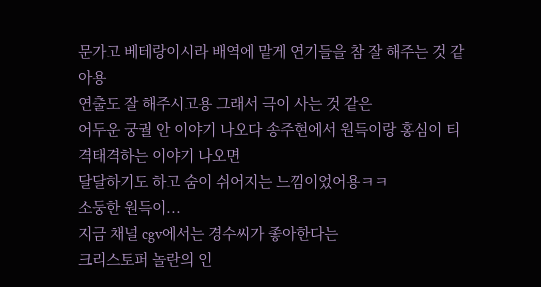문가고 베테랑이시라 배역에 맡게 연기들을 참 잘 해주는 것 같아용
연출도 잘 해주시고용 그래서 극이 사는 것 같은
어두운 궁궐 안 이야기 나오다 송주현에서 원득이랑 홍심이 티격태격하는 이야기 나오면
달달하기도 하고 숨이 쉬어지는 느낌이었어용ㅋㅋ
소둥한 원득이...
지금 채널 cgv에서는 경수씨가 좋아한다는
크리스토퍼 놀란의 인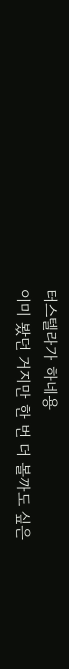터스텔라가 하네용
이미 봤던 거지만 한 번 더 볼까도 싶은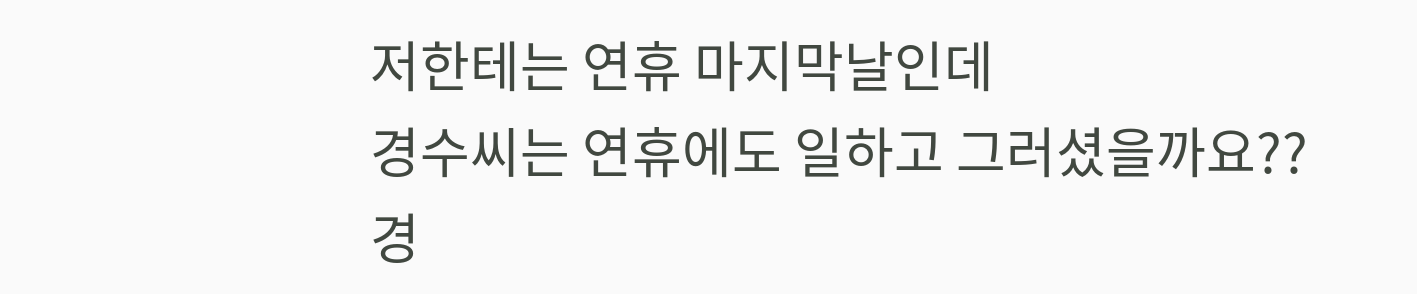저한테는 연휴 마지막날인데
경수씨는 연휴에도 일하고 그러셨을까요??
경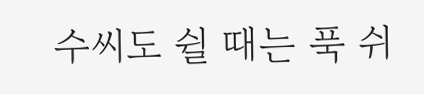수씨도 쉴 때는 푹 쉬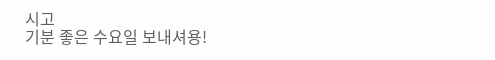시고
기분 좋은 수요일 보내셔용!